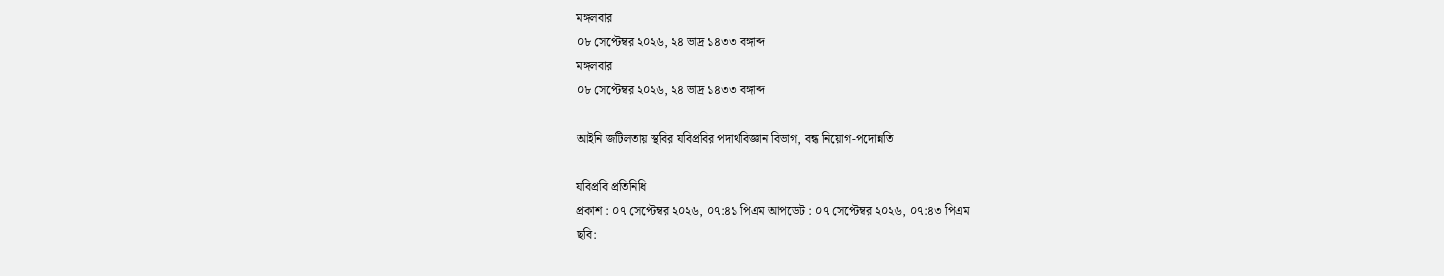মঙ্গলবার
০৮ সেপ্টেম্বর ২০২৬, ২৪ ভাদ্র ১৪৩৩ বঙ্গাব্দ
মঙ্গলবার
০৮ সেপ্টেম্বর ২০২৬, ২৪ ভাদ্র ১৪৩৩ বঙ্গাব্দ

আইনি জটিলতায় স্থবির যবিপ্রবির পদার্থবিজ্ঞান বিভাগ, বন্ধ নিয়োগ-পদোন্নতি

যবিপ্রবি প্রতিনিধি
প্রকাশ : ০৭ সেপ্টেম্বর ২০২৬, ০৭:৪১ পিএম আপডেট : ০৭ সেপ্টেম্বর ২০২৬, ০৭:৪৩ পিএম
ছবি: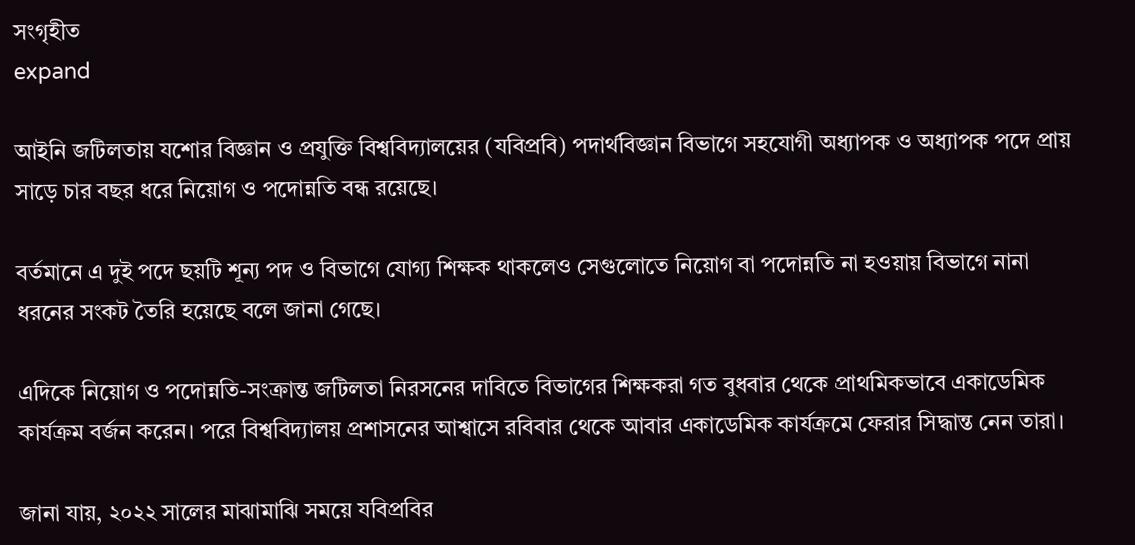সংগৃহীত
expand

আইনি জটিলতায় যশোর বিজ্ঞান ও প্রযুক্তি বিশ্ববিদ্যালয়ের (যবিপ্রবি) পদার্থবিজ্ঞান বিভাগে সহযোগী অধ্যাপক ও অধ্যাপক পদে প্রায় সাড়ে চার বছর ধরে নিয়োগ ও পদোন্নতি বন্ধ রয়েছে।

বর্তমানে এ দুই পদে ছয়টি শূন্য পদ ও বিভাগে যোগ্য শিক্ষক থাকলেও সেগুলোতে নিয়োগ বা পদোন্নতি না হওয়ায় বিভাগে নানা ধরনের সংকট তৈরি হয়েছে বলে জানা গেছে।

এদিকে নিয়োগ ও পদোন্নতি-সংক্রান্ত জটিলতা নিরসনের দাবিতে বিভাগের শিক্ষকরা গত বুধবার থেকে প্রাথমিকভাবে একাডেমিক কার্যক্রম বর্জন করেন। পরে বিশ্ববিদ্যালয় প্রশাসনের আশ্বাসে রবিবার থেকে আবার একাডেমিক কার্যক্রমে ফেরার সিদ্ধান্ত নেন তারা।

জানা যায়, ২০২২ সালের মাঝামাঝি সময়ে যবিপ্রবির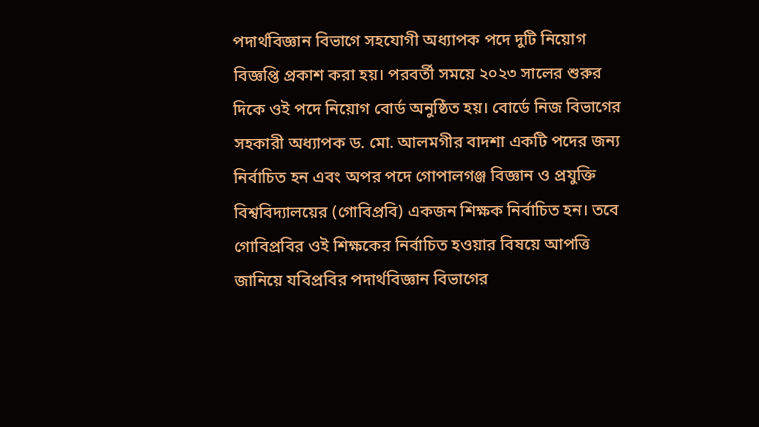পদার্থবিজ্ঞান বিভাগে সহযোগী অধ্যাপক পদে দুটি নিয়োগ বিজ্ঞপ্তি প্রকাশ করা হয়। পরবর্তী সময়ে ২০২৩ সালের শুরুর দিকে ওই পদে নিয়োগ বোর্ড অনুষ্ঠিত হয়। বোর্ডে নিজ বিভাগের সহকারী অধ্যাপক ড. মো. আলমগীর বাদশা একটি পদের জন্য নির্বাচিত হন এবং অপর পদে গোপালগঞ্জ বিজ্ঞান ও প্রযুক্তি বিশ্ববিদ্যালয়ের (গোবিপ্রবি) একজন শিক্ষক নির্বাচিত হন। তবে গোবিপ্রবির ওই শিক্ষকের নির্বাচিত হওয়ার বিষয়ে আপত্তি জানিয়ে যবিপ্রবির পদার্থবিজ্ঞান বিভাগের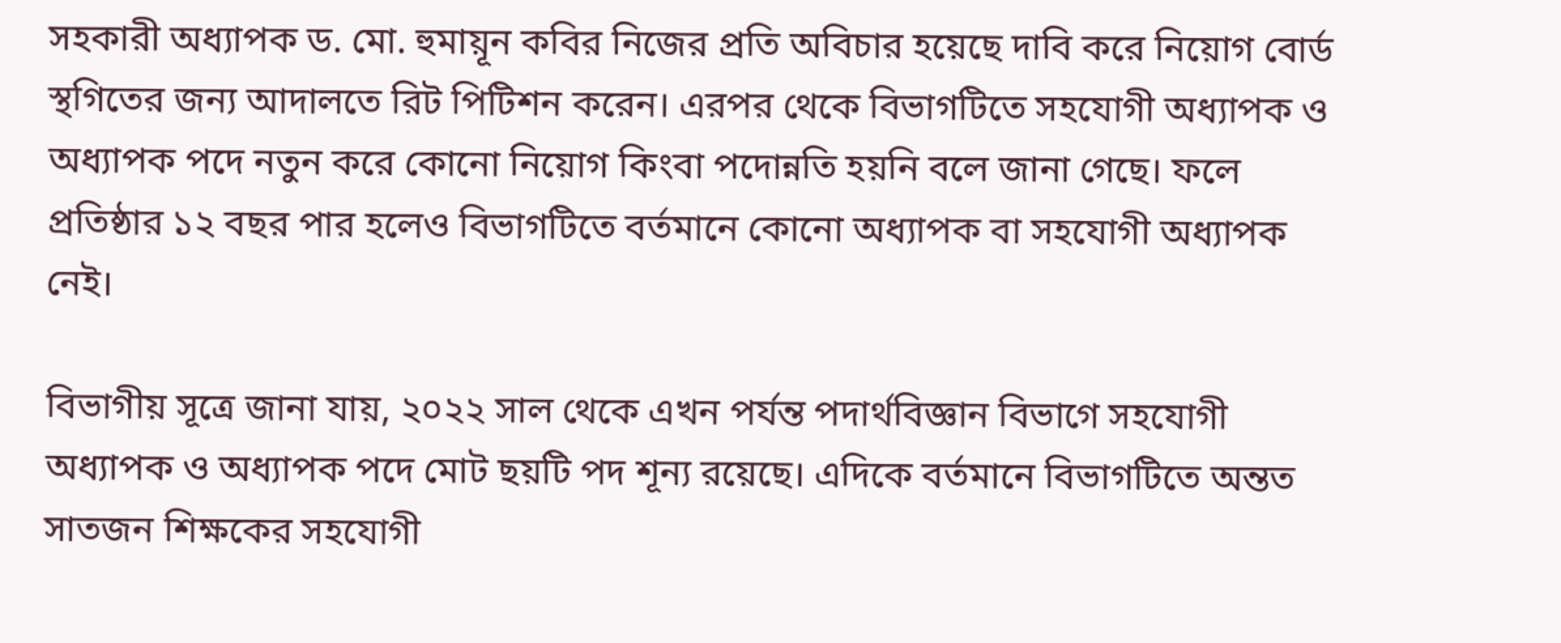সহকারী অধ্যাপক ড. মো. হুমায়ূন কবির নিজের প্রতি অবিচার হয়েছে দাবি করে নিয়োগ বোর্ড স্থগিতের জন্য আদালতে রিট পিটিশন করেন। এরপর থেকে বিভাগটিতে সহযোগী অধ্যাপক ও অধ্যাপক পদে নতুন করে কোনো নিয়োগ কিংবা পদোন্নতি হয়নি বলে জানা গেছে। ফলে প্রতিষ্ঠার ১২ বছর পার হলেও বিভাগটিতে বর্তমানে কোনো অধ্যাপক বা সহযোগী অধ্যাপক নেই।

বিভাগীয় সূত্রে জানা যায়, ২০২২ সাল থেকে এখন পর্যন্ত পদার্থবিজ্ঞান বিভাগে সহযোগী অধ্যাপক ও অধ্যাপক পদে মোট ছয়টি পদ শূন্য রয়েছে। এদিকে বর্তমানে বিভাগটিতে অন্তত সাতজন শিক্ষকের সহযোগী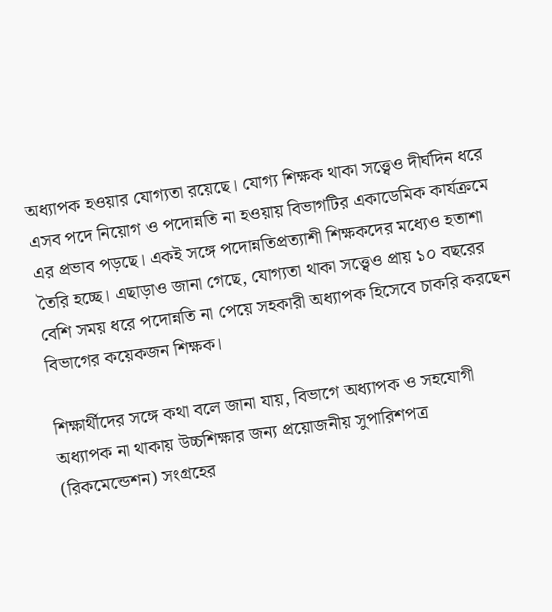অধ্যাপক হওয়ার যোগ্যতা রয়েছে। যোগ্য শিক্ষক থাকা সত্ত্বেও দীর্ঘদিন ধরে এসব পদে নিয়োগ ও পদোন্নতি না হওয়ায় বিভাগটির একাডেমিক কার্যক্রমে এর প্রভাব পড়ছে। একই সঙ্গে পদোন্নতিপ্রত্যাশী শিক্ষকদের মধ্যেও হতাশা তৈরি হচ্ছে। এছাড়াও জানা গেছে, যোগ্যতা থাকা সত্ত্বেও প্রায় ১০ বছরের বেশি সময় ধরে পদোন্নতি না পেয়ে সহকারী অধ্যাপক হিসেবে চাকরি করছেন বিভাগের কয়েকজন শিক্ষক।

শিক্ষার্থীদের সঙ্গে কথা বলে জানা যায়, বিভাগে অধ্যাপক ও সহযোগী অধ্যাপক না থাকায় উচ্চশিক্ষার জন্য প্রয়োজনীয় সুপারিশপত্র (রিকমেন্ডেশন) সংগ্রহের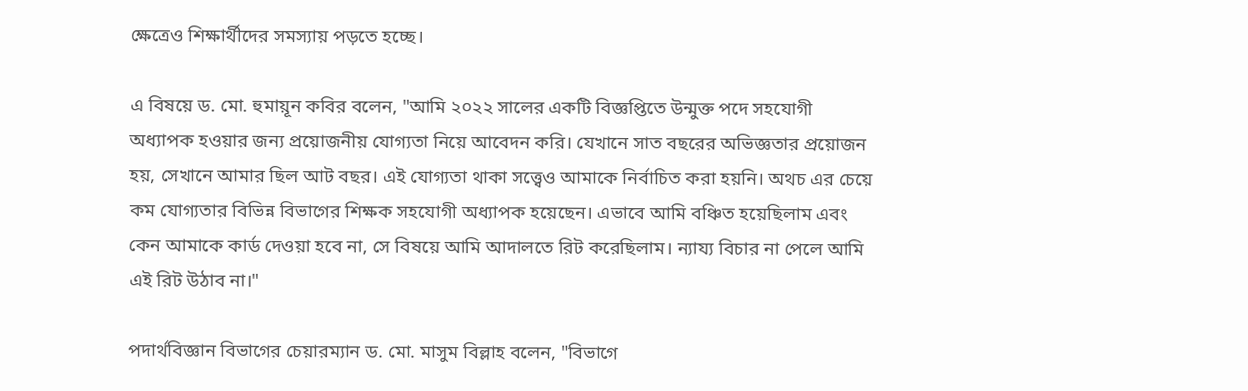ক্ষেত্রেও শিক্ষার্থীদের সমস্যায় পড়তে হচ্ছে।

এ বিষয়ে ড. মো. হুমায়ূন কবির বলেন, "আমি ২০২২ সালের একটি বিজ্ঞপ্তিতে উন্মুক্ত পদে সহযোগী অধ্যাপক হওয়ার জন্য প্রয়োজনীয় যোগ্যতা নিয়ে আবেদন করি। যেখানে সাত বছরের অভিজ্ঞতার প্রয়োজন হয়, সেখানে আমার ছিল আট বছর। এই যোগ্যতা থাকা সত্ত্বেও আমাকে নির্বাচিত করা হয়নি। অথচ এর চেয়ে কম যোগ্যতার বিভিন্ন বিভাগের শিক্ষক সহযোগী অধ্যাপক হয়েছেন। এভাবে আমি বঞ্চিত হয়েছিলাম এবং কেন আমাকে কার্ড দেওয়া হবে না, সে বিষয়ে আমি আদালতে রিট করেছিলাম। ন্যায্য বিচার না পেলে আমি এই রিট উঠাব না।"

পদার্থবিজ্ঞান বিভাগের চেয়ারম্যান ড. মো. মাসুম বিল্লাহ বলেন, "বিভাগে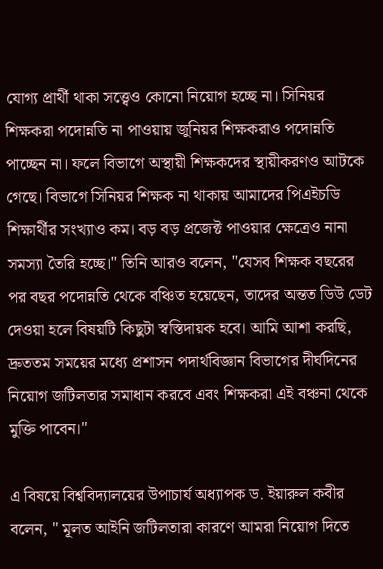যোগ্য প্রার্থী থাকা সত্ত্বেও কোনো নিয়োগ হচ্ছে না। সিনিয়র শিক্ষকরা পদোন্নতি না পাওয়ায় জুনিয়র শিক্ষকরাও পদোন্নতি পাচ্ছেন না। ফলে বিভাগে অস্থায়ী শিক্ষকদের স্থায়ীকরণও আটকে গেছে। বিভাগে সিনিয়র শিক্ষক না থাকায় আমাদের পিএইচডি শিক্ষার্থীর সংখ্যাও কম। বড় বড় প্রজেক্ট পাওয়ার ক্ষেত্রেও নানা সমস্যা তৈরি হচ্ছে।" তিনি আরও বলেন, "যেসব শিক্ষক বছরের পর বছর পদোন্নতি থেকে বঞ্চিত হয়েছেন, তাদের অন্তত ডিউ ডেট দেওয়া হলে বিষয়টি কিছুটা স্বস্তিদায়ক হবে। আমি আশা করছি, দ্রুততম সময়ের মধ্যে প্রশাসন পদার্থবিজ্ঞান বিভাগের দীর্ঘদিনের নিয়োগ জটিলতার সমাধান করবে এবং শিক্ষকরা এই বঞ্চনা থেকে মুক্তি পাবেন।"

এ বিষয়ে বিশ্ববিদ্যালয়ের উপাচার্য অধ্যাপক ড. ইয়ারুল কবীর বলেন, " মূলত আইনি জটিলতারা কারণে আমরা নিয়োগ দিতে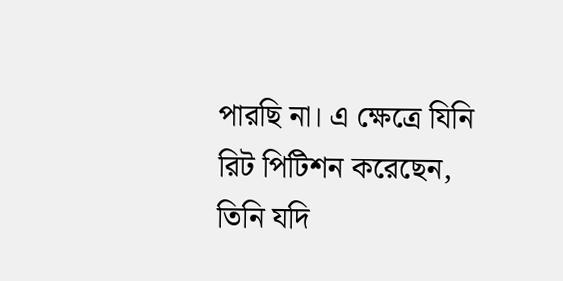পারছি না। এ ক্ষেত্রে যিনি রিট পিটিশন করেছেন, তিনি যদি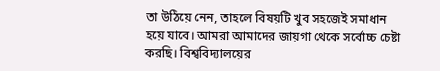তা উঠিয়ে নেন, তাহলে বিষয়টি খুব সহজেই সমাধান হয়ে যাবে। আমরা আমাদের জায়গা থেকে সর্বোচ্চ চেষ্টা করছি। বিশ্ববিদ্যালয়ের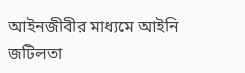আইনজীবীর মাধ্যমে আইনি জটিলতা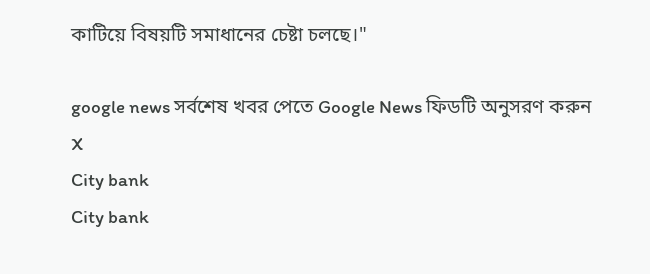কাটিয়ে বিষয়টি সমাধানের চেষ্টা চলছে।"

google news সর্বশেষ খবর পেতে Google News ফিডটি অনুসরণ করুন
X
City bank
City bank